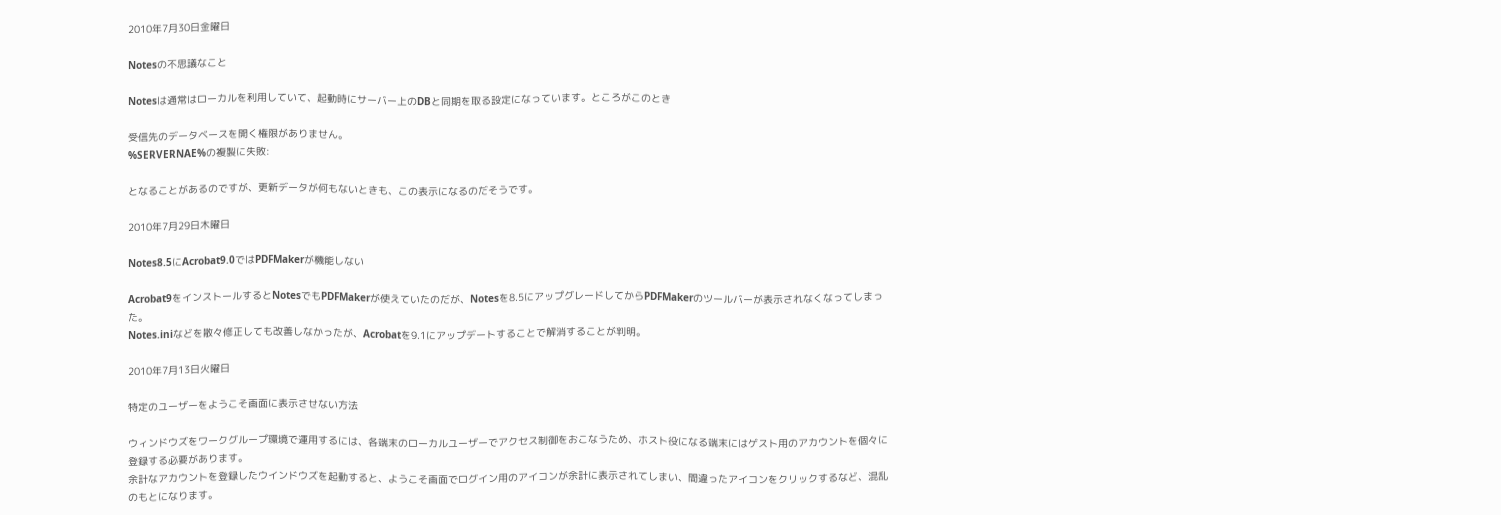2010年7月30日金曜日

Notesの不思議なこと

Notesは通常はローカルを利用していて、起動時にサーバー上のDBと同期を取る設定になっています。ところがこのとき

受信先のデータベースを開く権限がありません。
%SERVERNAE%の複製に失敗:

となることがあるのですが、更新データが何もないときも、この表示になるのだそうです。

2010年7月29日木曜日

Notes8.5にAcrobat9.0ではPDFMakerが機能しない

Acrobat9をインストールするとNotesでもPDFMakerが使えていたのだが、Notesを8.5にアップグレードしてからPDFMakerのツールバーが表示されなくなってしまった。
Notes.iniなどを散々修正しても改善しなかったが、Acrobatを9.1にアップデートすることで解消することが判明。

2010年7月13日火曜日

特定のユーザーをようこそ画面に表示させない方法

ウィンドウズをワークグループ環境で運用するには、各端末のローカルユーザーでアクセス制御をおこなうため、ホスト役になる端末にはゲスト用のアカウントを個々に登録する必要があります。
余計なアカウントを登録したウインドウズを起動すると、ようこそ画面でログイン用のアイコンが余計に表示されてしまい、間違ったアイコンをクリックするなど、混乱のもとになります。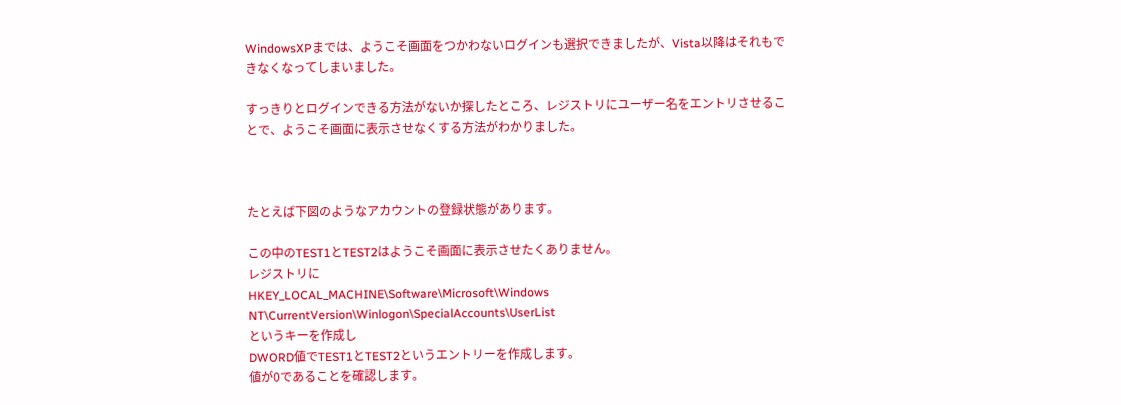WindowsXPまでは、ようこそ画面をつかわないログインも選択できましたが、Vista以降はそれもできなくなってしまいました。

すっきりとログインできる方法がないか探したところ、レジストリにユーザー名をエントリさせることで、ようこそ画面に表示させなくする方法がわかりました。



たとえば下図のようなアカウントの登録状態があります。

この中のTEST1とTEST2はようこそ画面に表示させたくありません。
レジストリに
HKEY_LOCAL_MACHINE\Software\Microsoft\Windows NT\CurrentVersion\Winlogon\SpecialAccounts\UserList
というキーを作成し
DWORD値でTEST1とTEST2というエントリーを作成します。
値が0であることを確認します。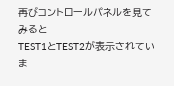再びコントロールパネルを見てみると
TEST1とTEST2が表示されていま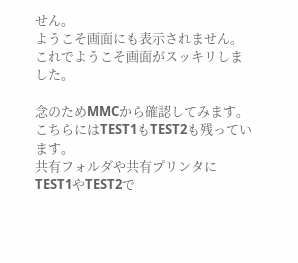せん。
ようこそ画面にも表示されません。
これでようこそ画面がスッキリしました。

念のためMMCから確認してみます。
こちらにはTEST1もTEST2も残っています。
共有フォルダや共有プリンタにTEST1やTEST2で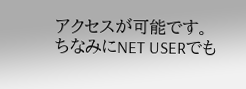アクセスが可能です。
ちなみにNET USERでも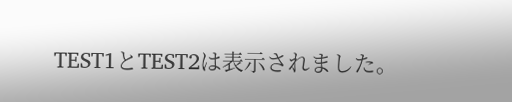TEST1とTEST2は表示されました。